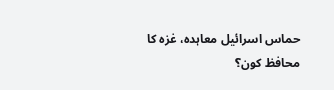حماس اسرائیل معاہدہ، غزہ کا محافظ کون؟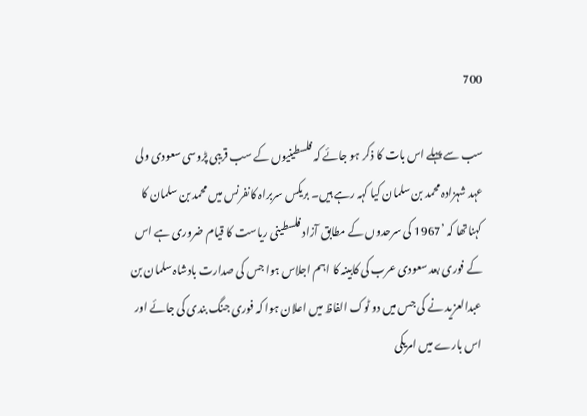700

سب سے پہلے اس بات کا ذکر ہو جائے کہ فلسطینیوں کے سب قریبی پڑوسی سعودی ولی عہد شہزادہ محمد بن سلمان کیا کہہ رہے ہیں۔ بریکس سربراہ کانفرنس میں محمد بن سلمان کا کہناتھا کہ ’1967 کی سرحدوں کے مطابق آزاد فلسطینی ریاست کا قیام ضروری ہے اس کے فوری بعد سعودی عرب کی کابینہ کا اہم اجلاس ہوا جس کی صدارت بادشاہ سلمان بن عبدالعزید نے کی جس میں دو ٹوک الفاظ میں اعلان ہوا کہ فوری جنگ بندی کی جائے اور اس بارے میں امریکی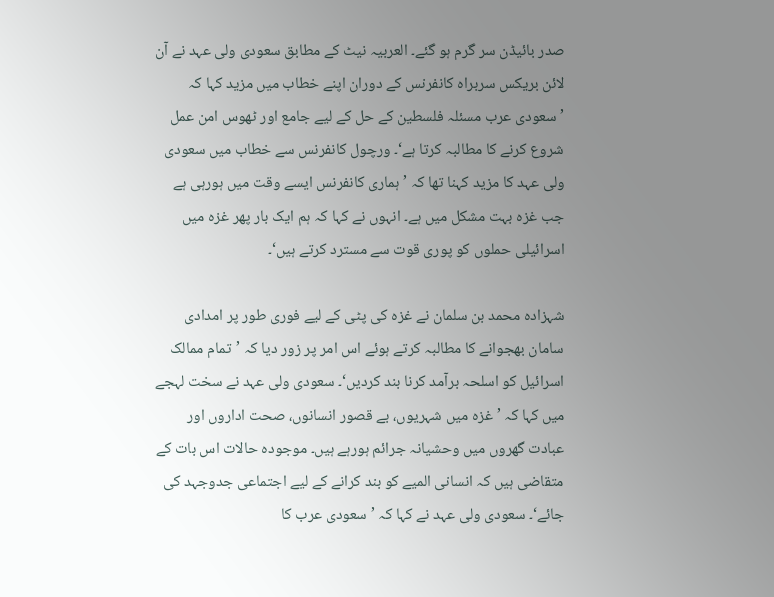صدر بائیڈن سر گرم ہو گئے۔ العربیہ نیٹ کے مطابق سعودی ولی عہد نے آن لائن بریکس سربراہ کانفرنس کے دوران اپنے خطاب میں مزید کہا کہ ’سعودی عرب مسئلہ فلسطین کے حل کے لیے جامع اور ٹھوس امن عمل شروع کرنے کا مطالبہ کرتا ہے‘۔ ورچول کانفرنس سے خطاب میں سعودی ولی عہد کا مزید کہنا تھا کہ ’ہماری کانفرنس ایسے وقت میں ہورہی ہے جب غزہ بہت مشکل میں ہے۔ انہوں نے کہا کہ ہم ایک بار پھر غزہ میں اسرائیلی حملوں کو پوری قوت سے مسترد کرتے ہیں‘۔

شہزادہ محمد بن سلمان نے غزہ کی پٹی کے لیے فوری طور پر امدادی سامان بھجوانے کا مطالبہ کرتے ہوئے اس امر پر زور دیا کہ ’تمام ممالک اسرائیل کو اسلحہ برآمد کرنا بند کردیں‘۔ سعودی ولی عہد نے سخت لہجے میں کہا کہ ’غزہ میں شہریوں، بے قصور انسانوں، صحت اداروں اور عبادت گھروں میں وحشیانہ جرائم ہورہے ہیں۔ موجودہ حالات اس بات کے متقاضی ہیں کہ انسانی المیے کو بند کرانے کے لیے اجتماعی جدوجہد کی جائے‘۔ سعودی ولی عہد نے کہا کہ ’سعودی عرب کا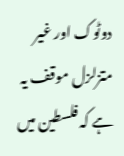دوٹوک اور غیر متزلزل موقف یہ ہے کہ فلسطین میں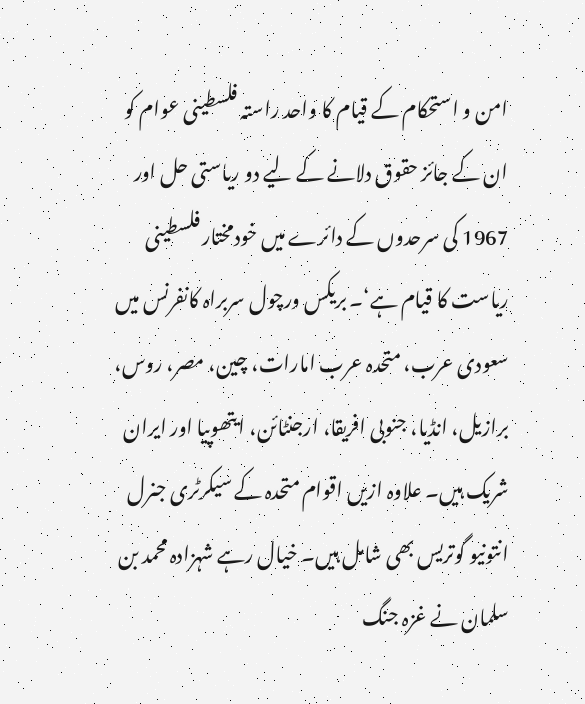امن و استحکام کے قیام کا واحد راستہ فلسطینی عوام کو ان کے جائز حقوق دلانے کے لیے دو ریاستی حل اور 1967 کی سرحدوں کے دائرے میں خودمختار فلسطینی ریاست کا قیام ہے‘۔ بریکس ورچول سربراہ کانفرنس میں سعودی عرب، متحدہ عرب امارات، چین، مصر، روس، برازیل، انڈیا، جنوبی افریقا، ارجنٹائن، ایتھوپیا اور ایران شریک ہیں۔ علاوہ ازیں اقوام متحدہ کے سیکرٹری جنرل انتونیو گوتریس بھی شامل ہیں۔ خیال رہے شہزادہ محمد بن سلمان نے غزہ جنگ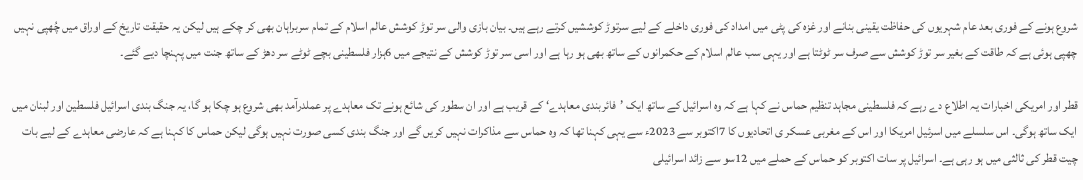شروع ہونے کے فوری بعد عام شہریوں کی حفاظت یقینی بنانے اور غزہ کی پٹی میں امداد کی فوری داخلے کے لیے سرتوڑ کوششیں کرتے رہے ہیں۔ بیان بازی والی سر توڑ کوشش عالم اسلام کے تمام سربراہان بھی کر چکے ہیں لیکن یہ حقیقت تاریخ کے اوراق میں چُھپی نہیں چھپی ہوئی ہے کہ طاقت کے بغیر سر توڑ کوشش سے صرف سر ٹوٹتا ہے اور یہی سب عالم اسلام کے حکمرانوں کے ساتھ بھی ہو رہا ہے اور اسی سر توڑ کوشش کے نتیجے میں 6ہزار فلسطینی بچے ٹوٹے سر دھڑ کے ساتھ جنت میں پہنچا دیے گئے۔

قطر اور امریکی اخبارات یہ اطلاع دے رہے کہ فلسطینی مجاہد تنظیم حماس نے کہا ہے کہ وہ اسرائیل کے ساتھ ایک ’فائربندی معاہدے‘ کے قریب ہے اور ان سطور کی شائع ہونے تک معاہدے پر عملدرآمد بھی شروع ہو چکا ہو گا، یہ جنگ بندی اسرائیل فلسطین اور لبنان میں ایک ساتھ ہوگی۔ اس سلسلے میں اسرئیل امریکا اور اس کے مغربی عسکر ی اتحادیوں کا 7اکتوبر سے 2023ء سے یہی کہنا تھا کہ وہ حماس سے مذاکرات نہیں کریں گے اور جنگ بندی کسی صورت نہیں ہوگی لیکن حماس کا کہنا ہے کہ عارضی معاہدے کے لیے بات چیت قطر کی ثالثی میں ہو رہی ہے۔ اسرائیل پر سات اکتوبر کو حماس کے حملے میں 12سو سے زائد اسرائیلی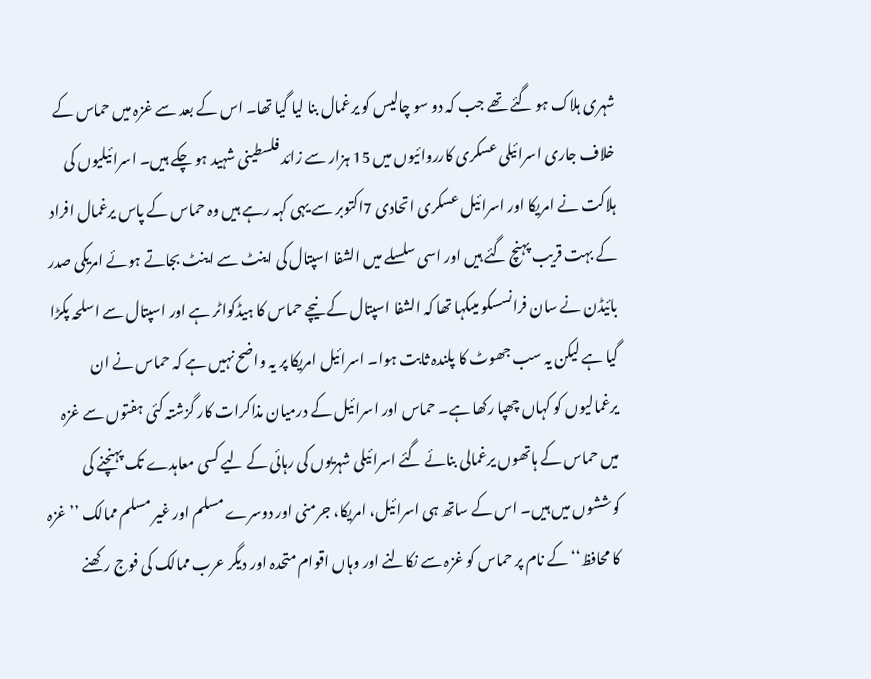شہری ہلاک ہو گئے تھے جب کہ دو سو چالیس کو یرغمال بنا لیا گیا تھا۔ اس کے بعد سے غزہ میں حماس کے خلاف جاری اسرائیلی عسکری کارروائیوں میں 15 ہزار سے زائد فلسطینی شہید ہو چکے ہیں۔ اسرائیلیوں کی ہلاکت نے امریکا اور اسرائیل عسکری اتحادی 7اکتوبر سے یہی کہہ رہے ہیں وہ حماس کے پاس یرغمال افراد کے بہت قریب پہنچ گئے ہیں اور اسی سلسلے میں الشفا اسپتال کی اینٹ سے اینٹ بجاتے ہوئے امریکی صدر بائیڈن نے سان فرانسسکو میںکہا تھا کہ الشفا اسپتال کے نیچے حماس کا ہیڈکواٹر ہے اور اسپتال سے اسلحہ پکڑا گیا ہے لیکن یہ سب جھوٹ کا پلندہ ثابت ہوا۔ اسرائیل امریکا پر یہ واضح نہیں ہے کہ حماس نے ان یرغمالیوں کو کہاں چھپا رکھا ہے۔ حماس اور اسرائیل کے درمیان مذاکرات کار گزشتہ کئی ہفتوں سے غزہ میں حماس کے ہاتھوں یرغمالی بنائے گئے اسرائیلی شہریوں کی رہائی کے لیے کسی معاہدے تک پہنچنے کی کوششوں میں ہیں۔ اس کے ساتھ ہی اسرائیل، امریکا، جرمنی اور دوسرے مسلم اور غیر مسلم ممالک ’’غزہ کا محافظ‘‘ کے نام پر حماس کو غزہ سے نکالنے اور وہاں اقوام متحدہ اور دیگر عرب ممالک کی فوج رکھنے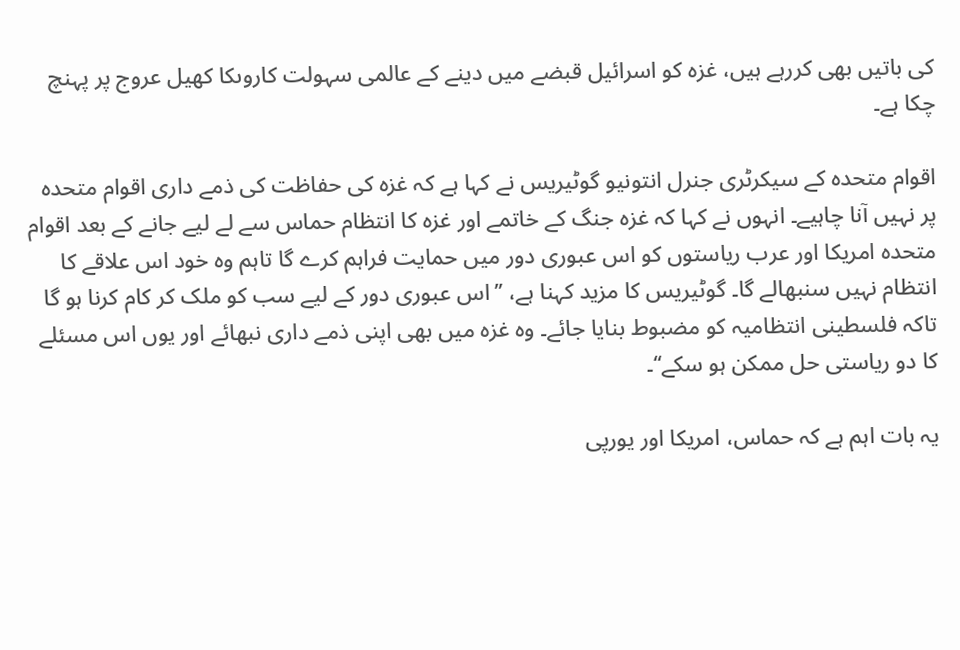کی باتیں بھی کررہے ہیں، غزہ کو اسرائیل قبضے میں دینے کے عالمی سہولت کاروںکا کھیل عروج پر پہنچ چکا ہے۔

اقوام متحدہ کے سیکرٹری جنرل انتونیو گوٹیریس نے کہا ہے کہ غزہ کی حفاظت کی ذمے داری اقوام متحدہ پر نہیں آنا چاہیے۔ انہوں نے کہا کہ غزہ جنگ کے خاتمے اور غزہ کا انتظام حماس سے لے لیے جانے کے بعد اقوام متحدہ امریکا اور عرب ریاستوں کو اس عبوری دور میں حمایت فراہم کرے گا تاہم وہ خود اس علاقے کا انتظام نہیں سنبھالے گا۔ گوٹیریس کا مزید کہنا ہے، ’’اس عبوری دور کے لیے سب کو ملک کر کام کرنا ہو گا تاکہ فلسطینی انتظامیہ کو مضبوط بنایا جائے۔ وہ غزہ میں بھی اپنی ذمے داری نبھائے اور یوں اس مسئلے کا دو ریاستی حل ممکن ہو سکے‘‘۔

یہ بات اہم ہے کہ حماس، امریکا اور یورپی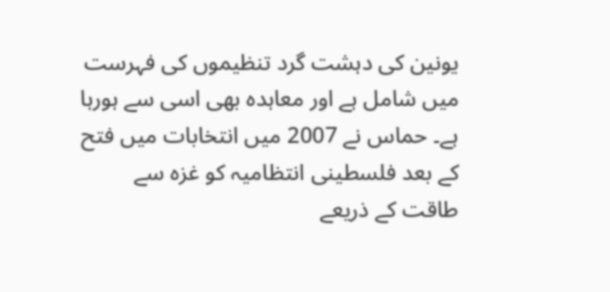یونین کی دہشت گرد تنظیموں کی فہرست میں شامل ہے اور معاہدہ بھی اسی سے ہورہا ہے۔ حماس نے 2007 میں انتخابات میں فتح کے بعد فلسطینی انتظامیہ کو غزہ سے طاقت کے ذریعے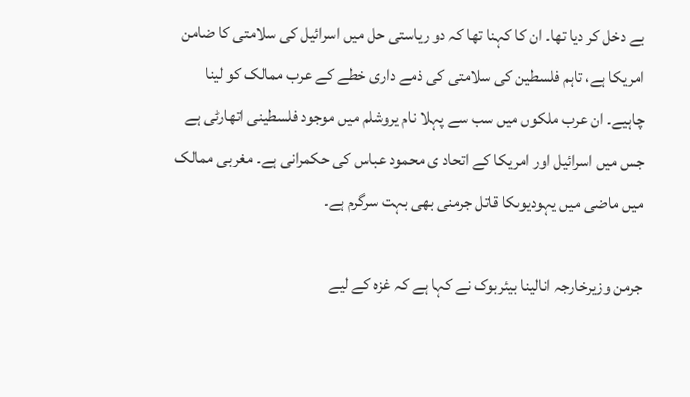بے دخل کر دیا تھا۔ ان کا کہنا تھا کہ دو ریاستی حل میں اسرائیل کی سلامتی کا ضامن امریکا ہے، تاہم فلسطین کی سلامتی کی ذمے داری خطے کے عرب ممالک کو لینا چاہیے۔ ان عرب ملکوں میں سب سے پہلا نام یروشلم میں موجود فلسطینی اتھارٹی ہے جس میں اسرائیل اور امریکا کے اتحاد ی محمود عباس کی حکمرانی ہے۔ مغربی ممالک میں ماضی میں یہودیوںکا قاتل جرمنی بھی بہت سرگرم ہے۔

جرمن وزیرخارجہ انالینا بیئربوک نے کہا ہے کہ غزہ کے لیے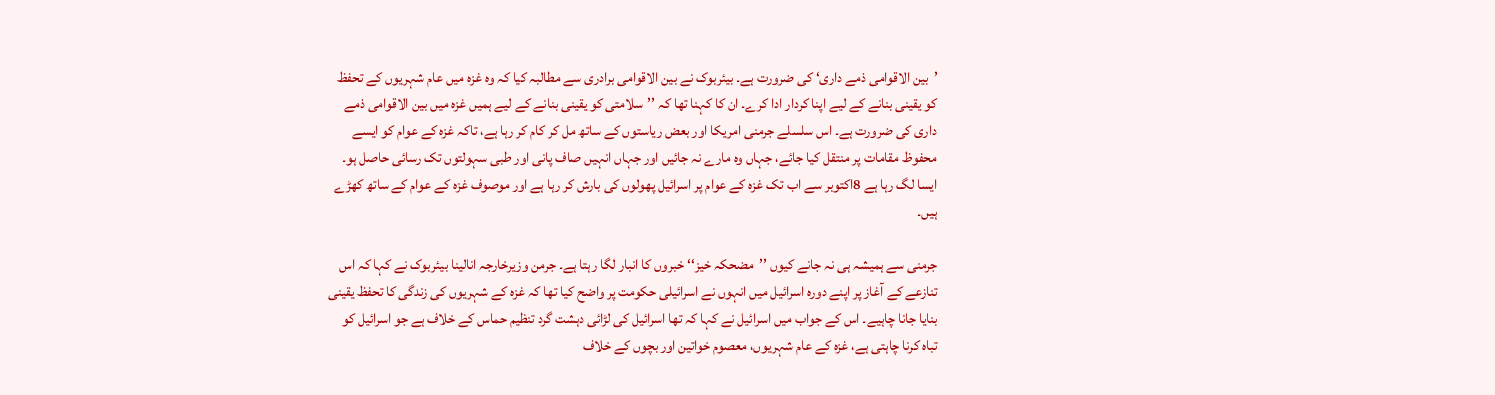’بین الاقوامی ذمے داری‘ کی ضرورت ہے۔ بیئربوک نے بین الاقوامی برادری سے مطالبہ کیا کہ وہ غزہ میں عام شہریوں کے تحفظ کو یقینی بنانے کے لیے اپنا کردار ادا کرے۔ ان کا کہنا تھا کہ ’’سلامتی کو یقینی بنانے کے لیے ہمیں غزہ میں بین الاقوامی ذمے داری کی ضرورت ہے۔ اس سلسلے جرمنی امریکا اور بعض ریاستوں کے ساتھ مل کر کام کر رہا ہے، تاکہ غزہ کے عوام کو ایسے محفوظ مقامات پر منتقل کیا جائے، جہاں وہ مارے نہ جائیں اور جہاں انہیں صاف پانی اور طبی سہولتوں تک رسائی حاصل ہو۔ ایسا لگ رہا ہے 8اکتوبر سے اب تک غزہ کے عوام پر اسرائیل پھولوں کی بارش کر رہا ہے اور موصوف غزہ کے عوام کے ساتھ کھڑے ہیں۔

جرمنی سے ہمیشہ ہی نہ جانے کیوں ’’مضحکہ خیز‘‘ خبروں کا انبار لگا رہتا ہے۔ جرمن وزیرخارجہ انالینا بیئربوک نے کہا کہ اس تنازعے کے آغاز پر اپنے دورہ اسرائیل میں انہوں نے اسرائیلی حکومت پر واضح کیا تھا کہ غزہ کے شہریوں کی زندگی کا تحفظ یقینی بنایا جانا چاہیے۔ اس کے جواب میں اسرائیل نے کہا کہ تھا اسرائیل کی لڑائی دہشت گرد تنظیم حماس کے خلاف ہے جو اسرائیل کو تباہ کرنا چاہتی ہے، غزہ کے عام شہریوں، معصوم خواتین اور بچوں کے خلاف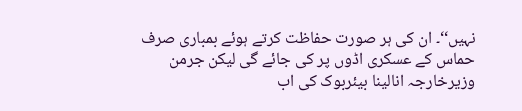نہیں‘‘۔ ان کی ہر صورت حفاظت کرتے ہوئے بمباری صرف حماس کے عسکری اڈوں پر کی جائے گی لیکن جرمن وزیرخارجہ انالینا بیئربوک کی اب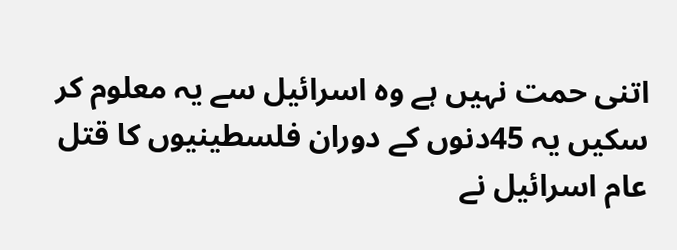اتنی حمت نہیں ہے وہ اسرائیل سے یہ معلوم کر سکیں یہ 45دنوں کے دوران فلسطینیوں کا قتل عام اسرائیل نے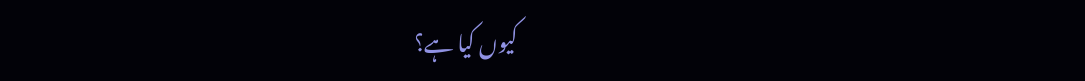کیوں کیا ہے؟